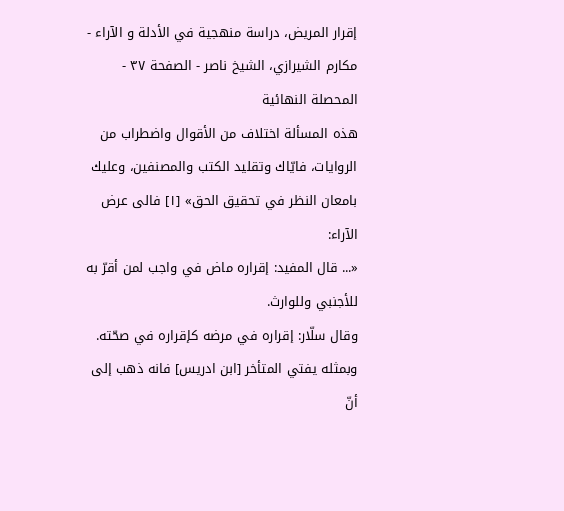إقرار المريض، دراسة منهجية في الأدلة و الآراء - مكارم الشيرازي، الشيخ ناصر - الصفحة ٣٧ - المحصلة النهائية
هذه المسألة اختلاف من الأقوال واضطراب من الروايات، فايّاك وتقليد الكتب والمصنفين، وعليك بامعان النظر في تحقيق الحق» [١] فالى عرض الآراء:
«... قال المفيد: إقراره ماض في واجب لمن أقرّ به للأجنبي وللوارث.
وقال سلّار: إقراره في مرضه كإقراره في صحّته.
وبمثله يفتي المتأخر [ابن ادريس] فانه ذهب إلى أنّ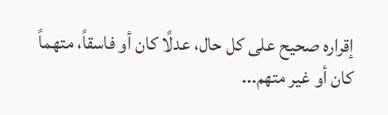إقراره صحيح على كل حال، عدلًا كان أو فاسقاً، متهماً كان أو غير متهم...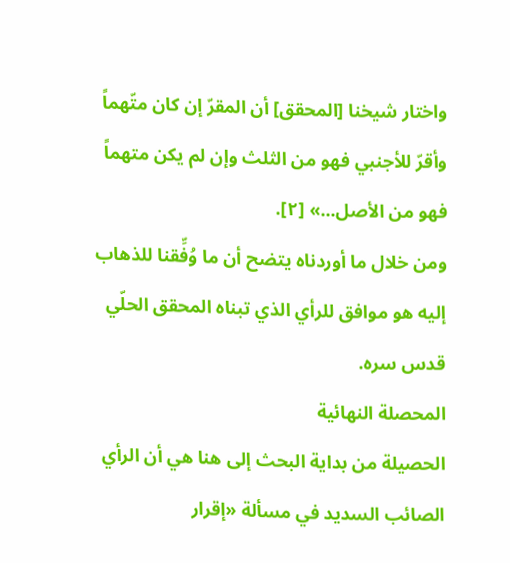واختار شيخنا [المحقق] أن المقرّ إن كان متّهماً وأقرّ للأجنبي فهو من الثلث وإن لم يكن متهماً فهو من الأصل...» [٢].
ومن خلال ما أوردناه يتضح أن ما وُفِّقنا للذهاب إليه هو موافق للرأي الذي تبناه المحقق الحلّي قدس سره.
المحصلة النهائية
الحصيلة من بداية البحث إلى هنا هي أن الرأي الصائب السديد في مسألة «إقرار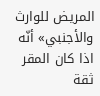المريض للوارث والأجنبي» أنّه اذا كان المقر ثقة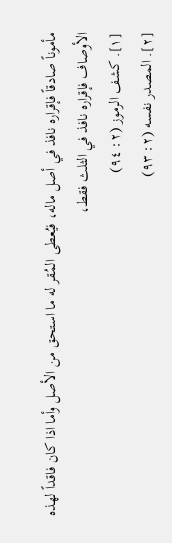مأموناً صادقاً فإقراره نافذ في أصل ماله، فيُعطى المُقر له ما استحق من الأصل وأما اذا كان فاقداً لهذه الأوصاف فإقراره نافذ في الثلث فقط،
[١]. كشف الرموز (٢: ٩٤)
[٢]. المصدر نفسه (٢: ٩٣)